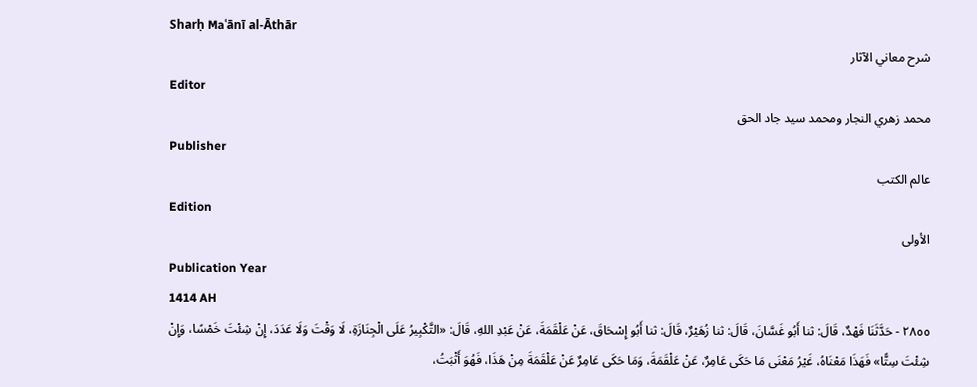Sharḥ Maʿānī al-Āthār
شرح معاني الآثار
Editor
محمد زهري النجار ومحمد سيد جاد الحق
Publisher
عالم الكتب
Edition
الأولى
Publication Year
1414 AH
٢٨٥٥ - حَدَّثَنَا فَهْدٌ، قَالَ: ثنا أَبُو غَسَّانَ، قَالَ: ثنا زُهَيْرٌ، قَالَ: ثنا أَبُو إِسْحَاقَ، عَنْ عَلْقَمَةَ، عَنْ عَبْدِ اللهِ، قَالَ: «التَّكْبِيرُ عَلَى الْجِنَازَةِ، لَا وَقْتَ وَلَا عَدَدَ، إِنْ شِئْتَ خَمْسًا، وَإِنْ شِئْتَ سِتًّا» فَهَذَا مَعْنَاهُ، غَيْرُ مَعْنَى مَا حَكَى عَامِرٌ، عَنْ عَلْقَمَةَ، وَمَا حَكَى عَامِرٌ عَنْ عَلْقَمَةَ مِنْ هَذَا، فَهُوَ أَثْبَتُ،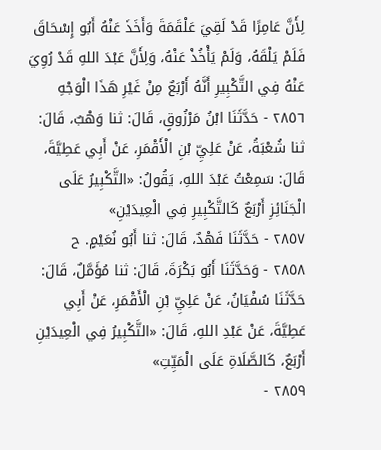لِأَنَّ عَامِرًا قَدْ لَقِيَ عَلْقَمَةَ وَأَخَذَ عَنْهُ أَبُو إِسْحَاقَ فَلَمْ يَلْقَهُ، وَلَمْ يَأْخُذْ عَنْهُ، وَلِأَنَّ عَبْدَ اللهِ قَدْ رُوِيَ عَنْهُ فِي التَّكْبِيرِ أَنَّهُ أَرْبَعٌ مِنْ غَيْرِ هَذَا الْوَجْهِ
٢٨٥٦ - حَدَّثَنَا ابْنُ مَرْزُوقٍ، قَالَ: ثنا وَهْبٌ، قَالَ: ثنا شُعْبَةُ، عَنْ عَلِيِّ بْنِ الْأَقْمَرِ، عَنْ أَبِي عَطِيَّةَ، قَالَ: سَمِعْتُ عَبْدَ اللهِ، يَقُولُ: «التَّكْبِيرُ عَلَى الْجَنَائِزِ أَرْبَعٌ كَالتَّكْبِيرِ فِي الْعِيدَيْنِ»
٢٨٥٧ - حَدَّثَنَا فَهْدٌ، قَالَ: ثنا أَبُو نُعَيْمٍ. ح
٢٨٥٨ - وَحَدَّثَنَا أَبُو بَكْرَةَ، قَالَ: ثنا مُؤَمَّلٌ، قَالَ: حَدَّثَنَا سُفْيَانُ، عَنْ عَلِيِّ بْنِ الْأَقْمَرِ، عَنْ أَبِي عَطِيَّةَ، عَنْ عَبْدِ اللهِ، قَالَ: «التَّكْبِيرُ فِي الْعِيدَيْنِ أَرْبَعٌ، كَالصَّلَاةِ عَلَى الْمَيِّتِ»
٢٨٥٩ -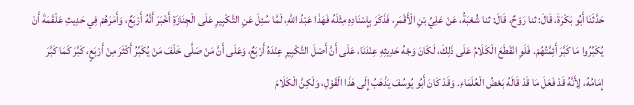حَدَّثَنَا أَبُو بَكْرَةَ، قَالَ: ثنا رَوْحٌ، قَالَ: ثنا شُعْبَةُ، عَنْ عَلِيِّ بْنِ الْأَقْمَرِ، فَذَكَرَ بِإِسْنَادِهِ مِثْلَهُ فَهَذَا عَبْدُ اللهِ، لَمَّا سُئِلَ عَنِ التَّكْبِيرِ عَلَى الْجِنَازَةِ أَخْبَرَ أَنَّهُ أَرْبَعٌ، وَأَمَرَهُمْ فِي حَدِيثِ عَلْقَمَةَ أَنْ يُكَبِّرُوا مَا كَبَّرَ أَئِمَّتُهُمْ. فَلَوِ انْقَطَعَ الْكَلَامُ عَلَى ذَلِكَ، لَكَانَ وَجْهُ حَدِيثِهِ عِنْدَنَا، عَلَى أَنَّ أَصْلَ التَّكْبِيرِ عِنْدَهُ أَرْبَعٌ، وَعَلَى أَنَّ مَنْ صَلَّى خَلْفَ مَنْ يُكَبِّرُ أَكْثَرَ مِنْ أَرْبَعٍ، كَبَّرَ كَمَا كَبَّرَ إِمَامُهُ، لِأَنَّهُ قَدْ فَعَلَ مَا قَدْ قَالَهُ بَعْضُ الْعُلَمَاءِ. وَقَدْ كَانَ أَبُو يُوسُفَ يَذْهَبُ إِلَى هَذَا الْقَوْلِ، وَلَكِنَّ الْكَلَامَ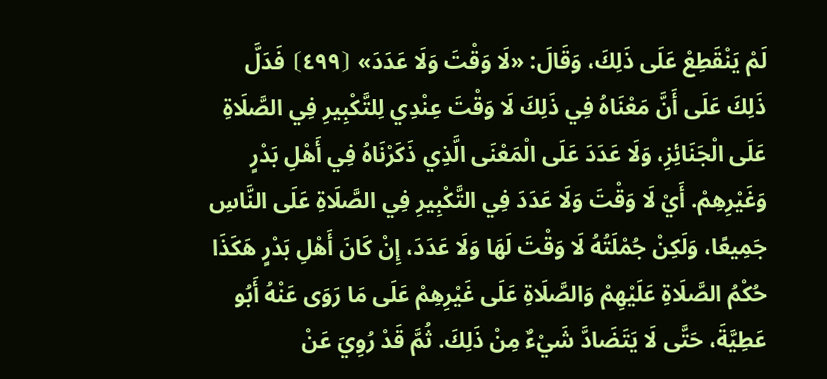لَمْ يَنْقَطِعْ عَلَى ذَلِكَ، وَقَالَ: «لَا وَقْتَ وَلَا عَدَدَ» ⦗٤٩٩⦘ فَدَلَّ ذَلِكَ عَلَى أَنَّ مَعْنَاهُ فِي ذَلِكَ لَا وَقْتَ عِنْدِي لِلتَّكْبِيرِ فِي الصَّلَاةِ عَلَى الْجَنَائِزِ، وَلَا عَدَدَ عَلَى الْمَعْنَى الَّذِي ذَكَرْنَاهُ فِي أَهْلِ بَدْرٍ وَغَيْرِهِمْ. أَيْ لَا وَقْتَ وَلَا عَدَدَ فِي التَّكْبِيرِ فِي الصَّلَاةِ عَلَى النَّاسِ جَمِيعًا، وَلَكِنْ جُمْلَتُهُ لَا وَقْتَ لَهَا وَلَا عَدَدَ، إِنْ كَانَ أَهْلِ بَدْرٍ هَكَذَا حُكْمُ الصَّلَاةِ عَلَيْهِمْ وَالصَّلَاةِ عَلَى غَيْرِهِمْ عَلَى مَا رَوَى عَنْهُ أَبُو عَطِيَّةَ، حَتَّى لَا يَتَضَادَّ شَيْءٌ مِنْ ذَلِكَ. ثُمَّ قَدْ رُوِيَ عَنْ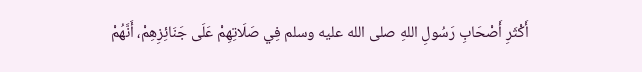أَكْثَرِ أَصْحَابِ رَسُولِ اللهِ صلى الله عليه وسلم فِي صَلَاتِهِمْ عَلَى جَنَائِزِهِمْ، أَنَّهُمْ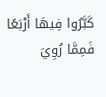كَبَّرُوا فِيهَا أَرْبَعًا
فَمِمَّا رُوِيَ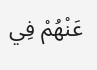عَنْهُمْ فِي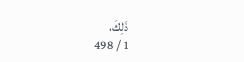ذَلِكَ،
1 / 498